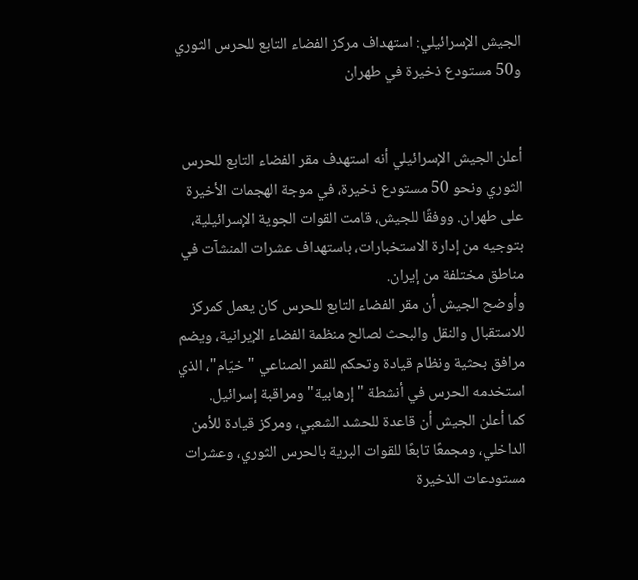الجيش الإسرائيلي: استهداف مركز الفضاء التابع للحرس الثوري و50 مستودع ذخيرة في طهران


أعلن الجيش الإسرائيلي أنه استهدف مقر الفضاء التابع للحرس الثوري ونحو 50 مستودع ذخيرة، في موجة الهجمات الأخيرة على طهران. ووفقًا للجيش، قامت القوات الجوية الإسرائيلية، بتوجيه من إدارة الاستخبارات، باستهداف عشرات المنشآت في مناطق مختلفة من إيران.
وأوضح الجيش أن مقر الفضاء التابع للحرس كان يعمل كمركز للاستقبال والنقل والبحث لصالح منظمة الفضاء الإيرانية، ويضم مرافق بحثية ونظام قيادة وتحكم للقمر الصناعي "خيّام"، الذي استخدمه الحرس في أنشطة "إرهابية" ومراقبة إسرائيل.
كما أعلن الجيش أن قاعدة للحشد الشعبي، ومركز قيادة للأمن الداخلي، ومجمعًا تابعًا للقوات البرية بالحرس الثوري، وعشرات مستودعات الذخيرة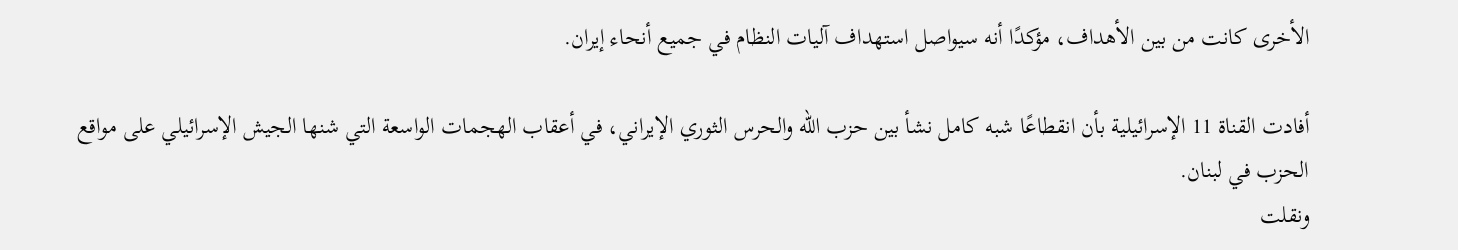الأخرى كانت من بين الأهداف، مؤكدًا أنه سيواصل استهداف آليات النظام في جميع أنحاء إيران.

أفادت القناة 11 الإسرائيلية بأن انقطاعًا شبه كامل نشأ بين حزب الله والحرس الثوري الإيراني، في أعقاب الهجمات الواسعة التي شنها الجيش الإسرائيلي على مواقع الحزب في لبنان.
ونقلت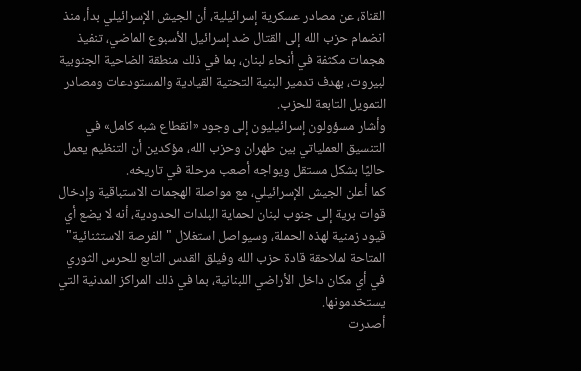القناة، عن مصادر عسكرية إسرائيلية، أن الجيش الإسرائيلي بدأ، منذ انضمام حزب الله إلى القتال ضد إسرائيل الأسبوع الماضي، تنفيذ هجمات مكثفة في أنحاء لبنان، بما في ذلك منطقة الضاحية الجنوبية لبيروت، بهدف تدمير البنية التحتية القيادية والمستودعات ومصادر التمويل التابعة للحزب.
وأشار مسؤولون إسرائيليون إلى وجود «انقطاع شبه كامل» في التنسيق العملياتي بين طهران وحزب الله، مؤكدين أن التنظيم يعمل حاليًا بشكل مستقل ويواجه أصعب مرحلة في تاريخه.
كما أعلن الجيش الإسرائيلي، مع مواصلة الهجمات الاستباقية وإدخال قوات برية إلى جنوب لبنان لحماية البلدات الحدودية، أنه لا يضع أي قيود زمنية لهذه الحملة، وسيواصل استغلال "الفرصة الاستثنائية" المتاحة لملاحقة قادة حزب الله وفيلق القدس التابع للحرس الثوري في أي مكان داخل الأراضي اللبنانية، بما في ذلك المراكز المدنية التي يستخدمونها.
أصدرت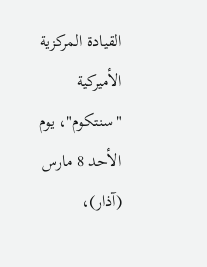القيادة المركزية الأميركية "سنتكوم"، يوم الأحد 8 مارس (آذار)،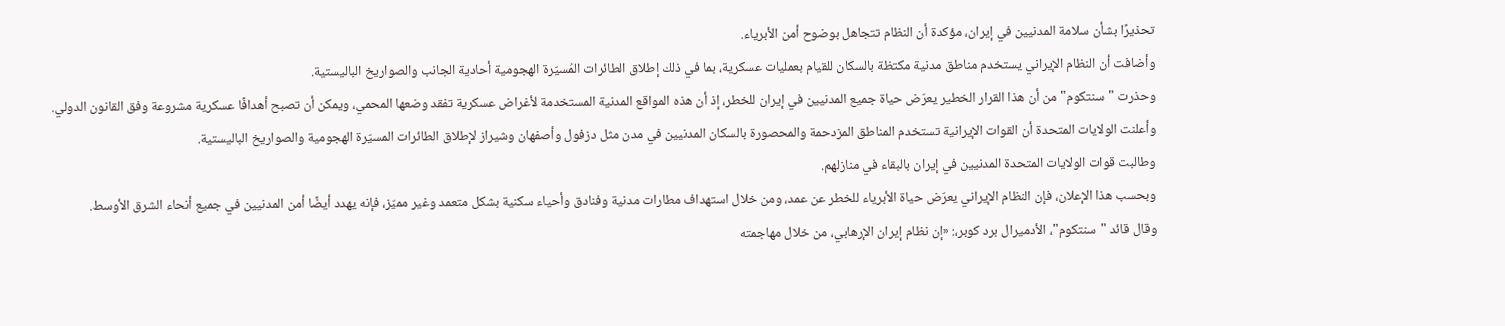تحذيرًا بشأن سلامة المدنيين في إيران، مؤكدة أن النظام تتجاهل بوضوح أمن الأبرياء.
وأضافت أن النظام الإيراني يستخدم مناطق مدنية مكتظة بالسكان للقيام بعمليات عسكرية، بما في ذلك إطلاق الطائرات المُسيّرة الهجومية أحادية الجانب والصواريخ الباليستية.
وحذرت "سنتكوم" من أن هذا القرار الخطير يعرّض حياة جميع المدنيين في إيران للخطر، إذ أن هذه المواقع المدنية المستخدمة لأغراض عسكرية تفقد وضعها المحمي، ويمكن أن تصبح أهدافًا عسكرية مشروعة وفق القانون الدولي.
وأعلنت الولايات المتحدة أن القوات الإيرانية تستخدم المناطق المزدحمة والمحصورة بالسكان المدنيين في مدن مثل دزفول وأصفهان وشيراز لإطلاق الطائرات المسيّرة الهجومية والصواريخ الباليستية.
وطالبت قوات الولايات المتحدة المدنيين في إيران بالبقاء في منازلهم.
وبحسب هذا الإعلان، فإن النظام الإيراني يعرّض حياة الأبرياء للخطر عن عمد، ومن خلال استهداف مطارات مدنية وفنادق وأحياء سكنية بشكل متعمد وغير مميّز، فإنه يهدد أيضًا أمن المدنيين في جميع أنحاء الشرق الأوسط.
وقال قائد "سنتكوم"، الأدميرال برد كوبر،: «إن نظام إيران الإرهابي، من خلال مهاجمته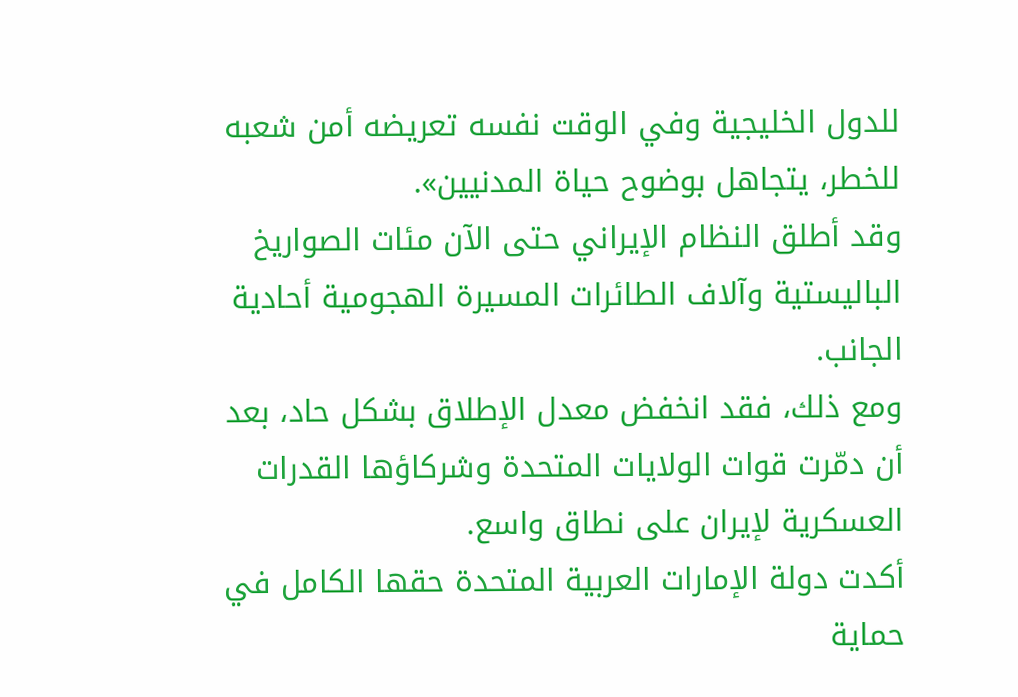للدول الخليجية وفي الوقت نفسه تعريضه أمن شعبه للخطر، يتجاهل بوضوح حياة المدنيين».
وقد أطلق النظام الإيراني حتى الآن مئات الصواريخ الباليستية وآلاف الطائرات المسيرة الهجومية أحادية الجانب.
ومع ذلك، فقد انخفض معدل الإطلاق بشكل حاد، بعد أن دمّرت قوات الولايات المتحدة وشركاؤها القدرات العسكرية لإيران على نطاق واسع.
أكدت دولة الإمارات العربية المتحدة حقها الكامل في حماية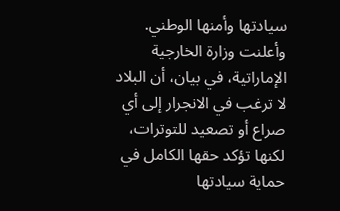سيادتها وأمنها الوطني.
وأعلنت وزارة الخارجية الإماراتية، في بيان، أن البلاد لا ترغب في الانجرار إلى أي صراع أو تصعيد للتوترات، لكنها تؤكد حقها الكامل في حماية سيادتها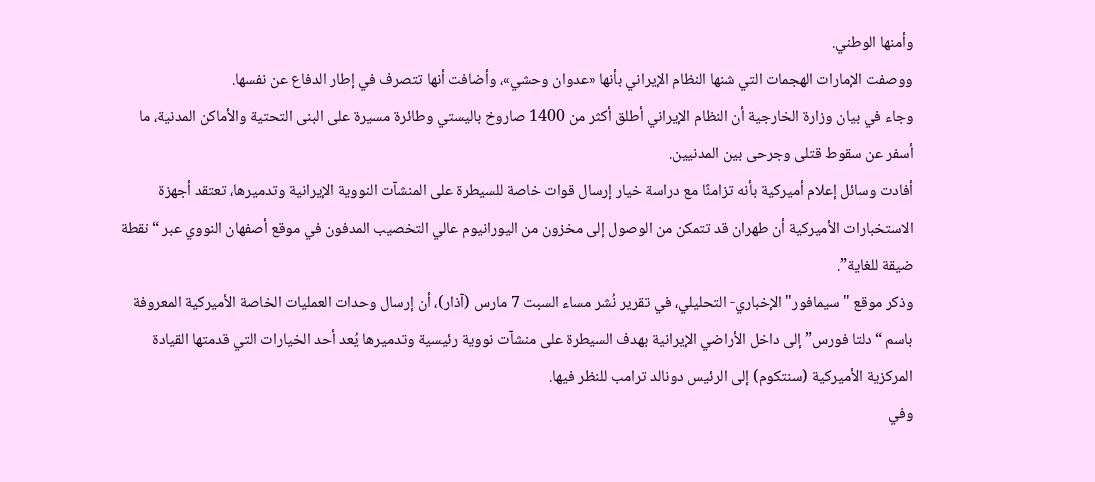وأمنها الوطني.
ووصفت الإمارات الهجمات التي شنها النظام الإيراني بأنها «عدوان وحشي»، وأضافت أنها تتصرف في إطار الدفاع عن نفسها.
وجاء في بيان وزارة الخارجية أن النظام الإيراني أطلق أكثر من 1400 صاروخ باليستي وطائرة مسيرة على البنى التحتية والأماكن المدنية، ما أسفر عن سقوط قتلى وجرحى بين المدنيين.
أفادت وسائل إعلام أميركية بأنه تزامنًا مع دراسة خيار إرسال قوات خاصة للسيطرة على المنشآت النووية الإيرانية وتدميرها، تعتقد أجهزة الاستخبارات الأميركية أن طهران قد تتمكن من الوصول إلى مخزون من اليورانيوم عالي التخصيب المدفون في موقع أصفهان النووي عبر “نقطة ضيقة للغاية”.
وذكر موقع "سيمافور" الإخباري- التحليلي، في تقرير نُشر مساء السبت 7 مارس (آذار)، أن إرسال وحدات العمليات الخاصة الأميركية المعروفة باسم “دلتا فورس” إلى داخل الأراضي الإيرانية بهدف السيطرة على منشآت نووية رئيسية وتدميرها يُعد أحد الخيارات التي قدمتها القيادة المركزية الأميركية (سنتكوم) إلى الرئيس دونالد ترامب للنظر فيها.
وفي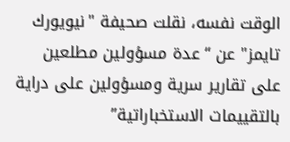الوقت نفسه، نقلت صحيفة "نيويورك تايمز" عن “عدة مسؤولين مطلعين على تقارير سرية ومسؤولين على دراية بالتقييمات الاستخباراتية”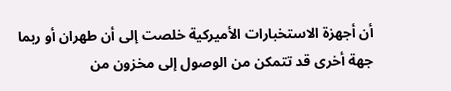أن أجهزة الاستخبارات الأميركية خلصت إلى أن طهران أو ربما جهة أخرى قد تتمكن من الوصول إلى مخزون من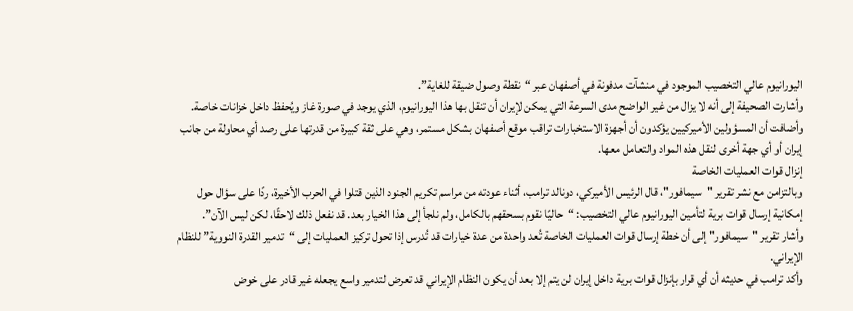اليورانيوم عالي التخصيب الموجود في منشآت مدفونة في أصفهان عبر “نقطة وصول ضيقة للغاية”.
وأشارت الصحيفة إلى أنه لا يزال من غير الواضح مدى السرعة التي يمكن لإيران أن تنقل بها هذا اليورانيوم، الذي يوجد في صورة غاز ويُحفظ داخل خزانات خاصة.
وأضافت أن المسؤولين الأميركيين يؤكدون أن أجهزة الاستخبارات تراقب موقع أصفهان بشكل مستمر، وهي على ثقة كبيرة من قدرتها على رصد أي محاولة من جانب إيران أو أي جهة أخرى لنقل هذه المواد والتعامل معها.
إنزال قوات العمليات الخاصة
وبالتزامن مع نشر تقرير "سيمافور"، قال الرئيس الأميركي، دونالد ترامب، أثناء عودته من مراسم تكريم الجنود الذين قتلوا في الحرب الأخيرة، ردًا على سؤال حول إمكانية إرسال قوات برية لتأمين اليورانيوم عالي التخصيب: “حاليًا نقوم بسحقهم بالكامل، ولم نلجأ إلى هذا الخيار بعد. قد نفعل ذلك لاحقًا، لكن ليس الآن”.
وأشار تقرير "سيمافور" إلى أن خطة إرسال قوات العمليات الخاصة تُعد واحدة من عدة خيارات قد تُدرس إذا تحول تركيز العمليات إلى “تدمير القدرة النووية” للنظام الإيراني.
وأكد ترامب في حديثه أن أي قرار بإنزال قوات برية داخل إيران لن يتم إلا بعد أن يكون النظام الإيراني قد تعرض لتدمير واسع يجعله غير قادر على خوض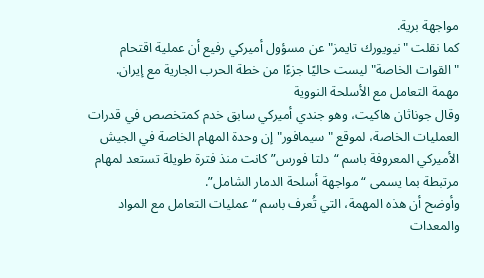مواجهة برية.
كما نقلت "نيويورك تايمز" عن مسؤول أميركي رفيع أن عملية اقتحام "القوات الخاصة" ليست حاليًا جزءًا من خطة الحرب الجارية مع إيران.
مهمة التعامل مع الأسلحة النووية
وقال جوناثان هاكيت، وهو جندي أميركي سابق خدم كمتخصص في قدرات العمليات الخاصة، لموقع "سيمافور" إن وحدة المهام الخاصة في الجيش الأميركي المعروفة باسم “دلتا فورس” كانت منذ فترة طويلة تستعد لمهام مرتبطة بما يسمى “مواجهة أسلحة الدمار الشامل”.
وأوضح أن هذه المهمة، التي تُعرف باسم “عمليات التعامل مع المواد والمعدات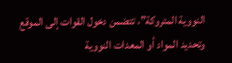النووية المتروكة”، تتضمن دخول القوات إلى الموقع وتحديد المواد أو المعدات النووية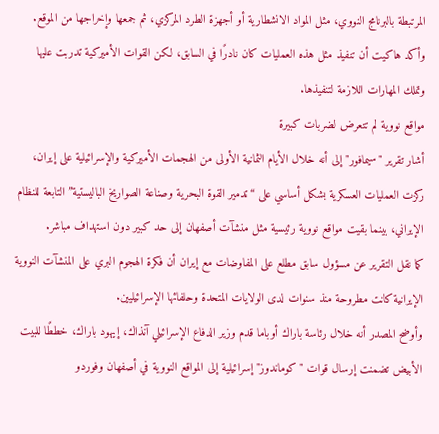المرتبطة بالبرنامج النووي، مثل المواد الانشطارية أو أجهزة الطرد المركزي، ثم جمعها وإخراجها من الموقع.
وأكد هاكيت أن تنفيذ مثل هذه العمليات كان نادرًا في السابق، لكن القوات الأميركية تدربت عليها وتملك المهارات اللازمة لتنفيذها.
مواقع نووية لم تتعرض لضربات كبيرة
أشار تقرير "سيمافور" إلى أنه خلال الأيام الثمانية الأولى من الهجمات الأميركية والإسرائيلية على إيران، ركزت العمليات العسكرية بشكل أساسي على “تدمير القوة البحرية وصناعة الصواريخ الباليستية” التابعة للنظام الإيراني، بينما بقيت مواقع نووية رئيسية مثل منشآت أصفهان إلى حد كبير دون استهداف مباشر.
كما نقل التقرير عن مسؤول سابق مطلع على المفاوضات مع إيران أن فكرة الهجوم البري على المنشآت النووية الإيرانية كانت مطروحة منذ سنوات لدى الولايات المتحدة وحلفائها الإسرائيليين.
وأوضح المصدر أنه خلال رئاسة باراك أوباما قدم وزير الدفاع الإسرائيلي آنذاك، إيهود باراك، خططًا للبيت الأبيض تضمنت إرسال قوات "كوماندوز" إسرائيلية إلى المواقع النووية في أصفهان وفوردو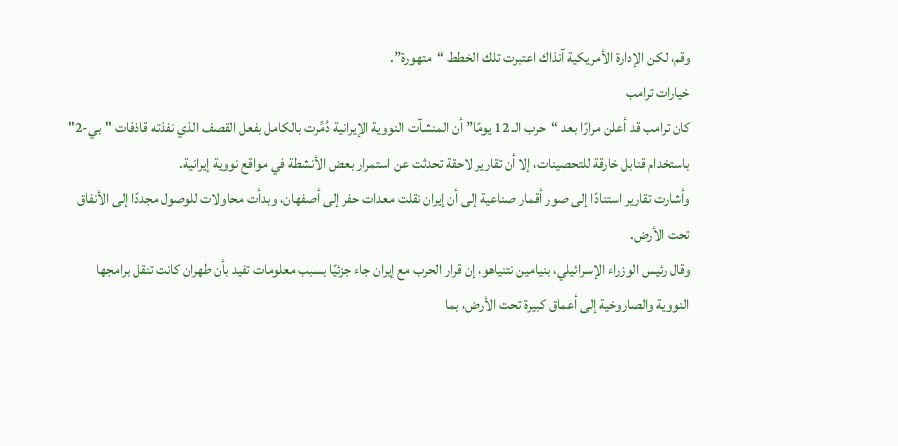وقم، لكن الإدارة الأمريكية آنذاك اعتبرت تلك الخطط “متهورة”.
خيارات ترامب
كان ترامب قد أعلن مرارًا بعد “حرب الـ 12 يومًا” أن المنشآت النووية الإيرانية دُمِّرت بالكامل بفعل القصف الذي نفذته قاذفات "بي-2" باستخدام قنابل خارقة للتحصينات، إلا أن تقارير لاحقة تحدثت عن استمرار بعض الأنشطة في مواقع نووية إيرانية.
وأشارت تقارير استنادًا إلى صور أقمار صناعية إلى أن إيران نقلت معدات حفر إلى أصفهان، وبدأت محاولات للوصول مجددًا إلى الأنفاق تحت الأرض.
وقال رئيس الوزراء الإسرائيلي، بنيامين نتنياهو، إن قرار الحرب مع إيران جاء جزئيًا بسبب معلومات تفيد بأن طهران كانت تنقل برامجها النووية والصاروخية إلى أعماق كبيرة تحت الأرض، بما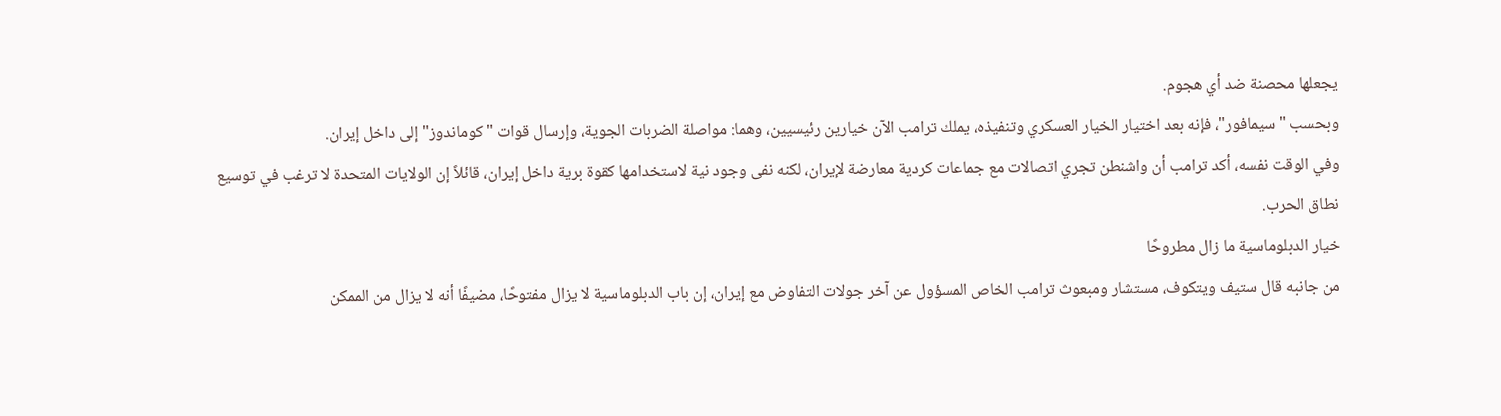يجعلها محصنة ضد أي هجوم.
وبحسب "سيمافور"، فإنه بعد اختيار الخيار العسكري وتنفيذه، يملك ترامب الآن خيارين رئيسيين، وهما: مواصلة الضربات الجوية، وإرسال قوات "كوماندوز" إلى داخل إيران.
وفي الوقت نفسه، أكد ترامب أن واشنطن تجري اتصالات مع جماعات كردية معارضة لإيران، لكنه نفى وجود نية لاستخدامها كقوة برية داخل إيران، قائلاً إن الولايات المتحدة لا ترغب في توسيع نطاق الحرب.
خيار الدبلوماسية ما زال مطروحًا
من جانبه قال ستيف ويتكوف، مستشار ومبعوث ترامب الخاص المسؤول عن آخر جولات التفاوض مع إيران، إن باب الدبلوماسية لا يزال مفتوحًا، مضيفًا أنه لا يزال من الممكن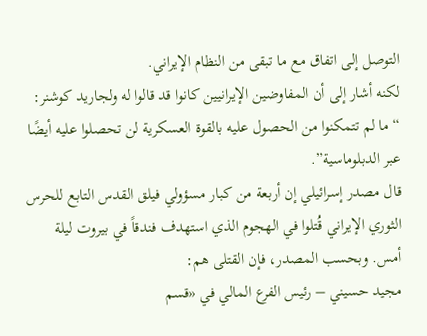التوصل إلى اتفاق مع ما تبقى من النظام الإيراني.
لكنه أشار إلى أن المفاوضين الإيرانيين كانوا قد قالوا له ولجاريد كوشنر: “ما لم تتمكنوا من الحصول عليه بالقوة العسكرية لن تحصلوا عليه أيضًا عبر الدبلوماسية”.
قال مصدر إسرائيلي إن أربعة من كبار مسؤولي فيلق القدس التابع للحرس الثوري الإيراني قُتلوا في الهجوم الذي استهدف فندقاً في بيروت ليلة أمس. وبحسب المصدر، فإن القتلى هم:
مجيد حسيني – رئيس الفرع المالي في «قسم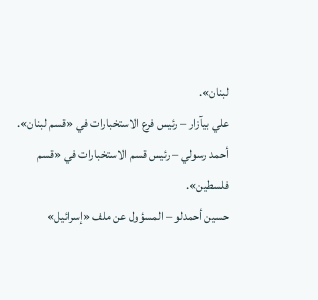لبنان».
علي بيآزار – رئيس فرع الاستخبارات في «قسم لبنان».
أحمد رسولي – رئيس قسم الاستخبارات في «قسم فلسطين».
حسين أحمدلو – المسؤول عن ملف «إسرائيل»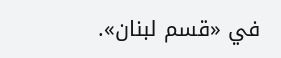في «قسم لبنان».